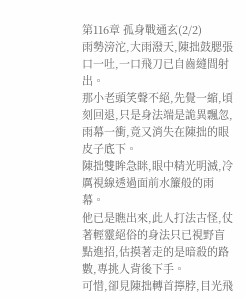第116章 孤身戰通玄(2/2)
雨勢滂沱,大雨潑天,陳拙鼓腮張口一吐,一口飛刀已自齒縫間射出。
那小老頭笑聲不絕,先覺一縮,頃刻回退,只是身法端是詭異飄忽,雨幕一衝,竟又消失在陳拙的眼皮子底下。
陳拙雙眸急眯,眼中精光明滅,冷厲視線透過面前水簾般的雨幕。
他已是瞧出來,此人打法古怪,仗著輕靈絕俗的身法只已視野盲點進招,估摸著走的是暗殺的路數,專挑人背後下手。
可惜,卻見陳拙轉首擰脖,目光飛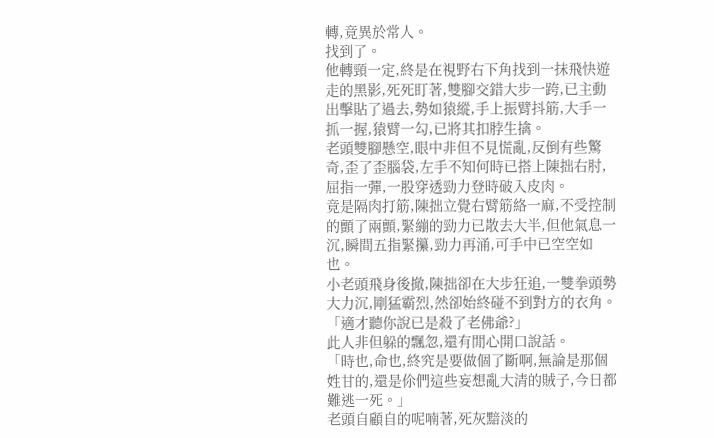轉,竟異於常人。
找到了。
他轉頸一定,終是在視野右下角找到一抹飛快遊走的黑影,死死盯著,雙腳交錯大步一跨,已主動出擊貼了過去,勢如猿縱,手上振臂抖筋,大手一抓一握,猿臂一勾,已將其扣脖生擒。
老頭雙腳懸空,眼中非但不見慌亂,反倒有些驚奇,歪了歪腦袋,左手不知何時已搭上陳拙右肘,屈指一彈,一股穿透勁力登時破入皮肉。
竟是隔肉打筋,陳拙立覺右臂筋絡一麻,不受控制的顫了兩顫,緊繃的勁力已散去大半,但他氣息一沉,瞬間五指緊攥,勁力再涌,可手中已空空如也。
小老頭飛身後撤,陳拙卻在大步狂追,一雙拳頭勢大力沉,剛猛霸烈,然卻始終碰不到對方的衣角。
「適才聽你說已是殺了老佛爺?」
此人非但躲的飄忽,還有閒心開口說話。
「時也,命也,終究是要做個了斷啊,無論是那個姓甘的,還是伱們這些妄想亂大清的賊子,今日都難逃一死。」
老頭自顧自的呢喃著,死灰黯淡的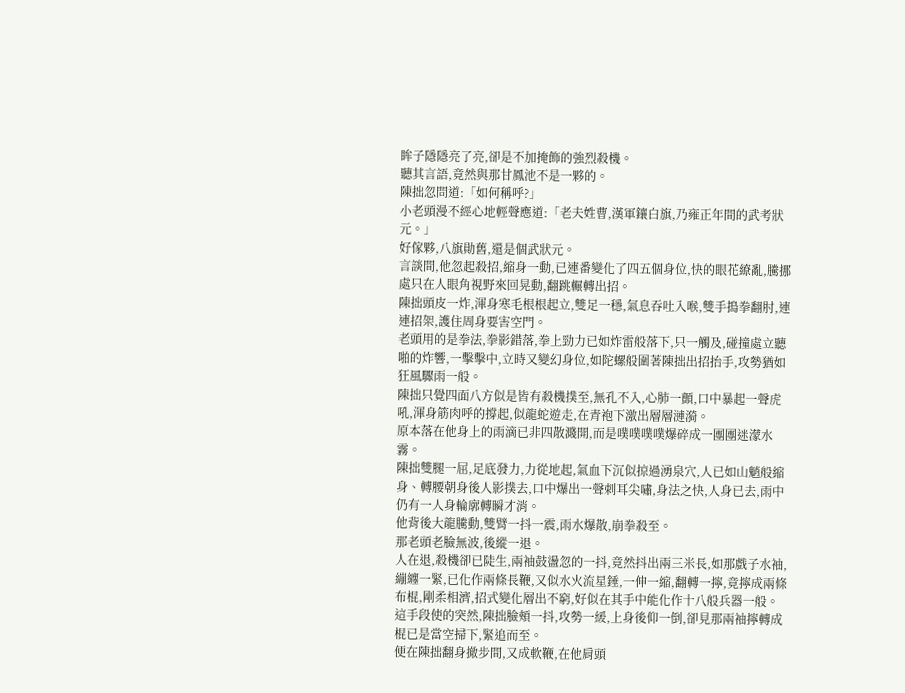眸子隱隱亮了亮,卻是不加掩飾的強烈殺機。
聽其言語,竟然與那甘鳳池不是一夥的。
陳拙忽問道:「如何稱呼?」
小老頭漫不經心地輕聲應道:「老夫姓曹,漢軍鑲白旗,乃雍正年間的武考狀元。」
好傢夥,八旗勛舊,還是個武狀元。
言談間,他忽起殺招,縮身一動,已連番變化了四五個身位,快的眼花繚亂,騰挪處只在人眼角視野來回晃動,翻跳輾轉出招。
陳拙頭皮一炸,渾身寒毛根根起立,雙足一穩,氣息吞吐入喉,雙手搗拳翻肘,連連招架,護住周身要害空門。
老頭用的是拳法,拳影錯落,拳上勁力已如炸雷般落下,只一觸及,碰撞處立聽啪的炸響,一擊擊中,立時又變幻身位,如陀螺般圍著陳拙出招抬手,攻勢猶如狂風驟雨一般。
陳拙只覺四面八方似是皆有殺機撲至,無孔不入,心肺一顫,口中暴起一聲虎吼,渾身筋肉呼的撐起,似龍蛇遊走,在青袍下激出層層漣漪。
原本落在他身上的雨滴已非四散濺開,而是噗噗噗噗爆碎成一團團迷濛水霧。
陳拙雙腿一屈,足底發力,力從地起,氣血下沉似掠過湧泉穴,人已如山魈般縮身、轉腰朝身後人影撲去,口中爆出一聲刺耳尖嘯,身法之快,人身已去,雨中仍有一人身輪廓轉瞬才消。
他背後大龍騰動,雙臂一抖一震,雨水爆散,崩拳殺至。
那老頭老臉無波,後縱一退。
人在退,殺機卻已陡生,兩袖鼓盪忽的一抖,竟然抖出兩三米長,如那戲子水袖,繃纏一緊,已化作兩條長鞭,又似水火流星錘,一伸一縮,翻轉一擰,竟擰成兩條布棍,剛柔相濟,招式變化層出不窮,好似在其手中能化作十八般兵器一般。
這手段使的突然,陳拙臉頰一抖,攻勢一緩,上身後仰一倒,卻見那兩袖擰轉成棍已是當空掃下,緊追而至。
便在陳拙翻身撤步間,又成軟鞭,在他肩頭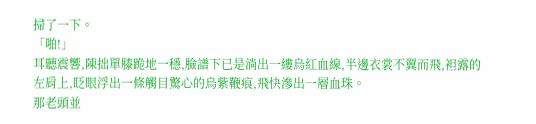掃了一下。
「啪!」
耳聽震響,陳拙單膝跪地一穩,臉譜下已是淌出一縷烏紅血線,半邊衣裳不翼而飛,袒露的左肩上,眨眼浮出一條觸目驚心的烏紫鞭痕,飛快滲出一層血珠。
那老頭並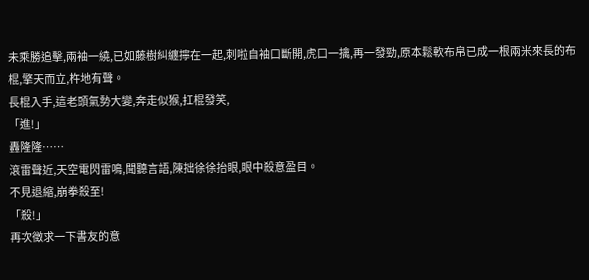未乘勝追擊,兩袖一繞,已如藤樹糾纏擰在一起,刺啦自袖口斷開,虎口一擒,再一發勁,原本鬆軟布帛已成一根兩米來長的布棍,擎天而立,杵地有聲。
長棍入手,這老頭氣勢大變,奔走似猴,扛棍發笑,
「進!」
轟隆隆……
滾雷聲近,天空電閃雷鳴,聞聽言語,陳拙徐徐抬眼,眼中殺意盈目。
不見退縮,崩拳殺至!
「殺!」
再次徵求一下書友的意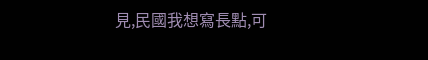見,民國我想寫長點,可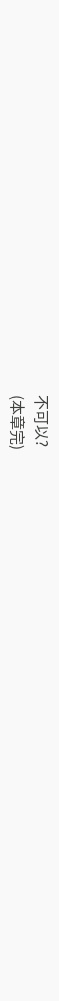不可以?
(本章完)